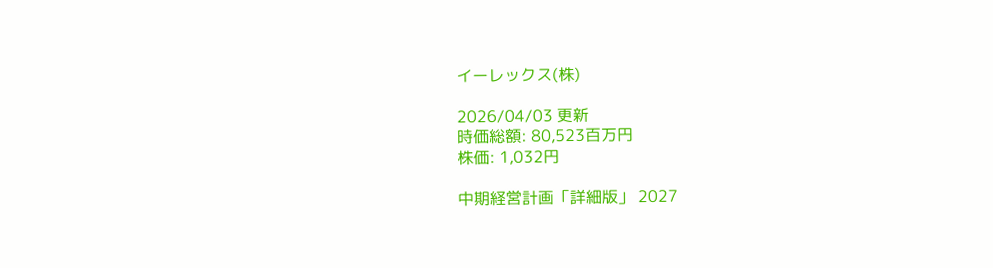イーレックス(株)

2026/04/03 更新
時価総額: 80,523百万円
株価: 1,032円

中期経営計画「詳細版」 2027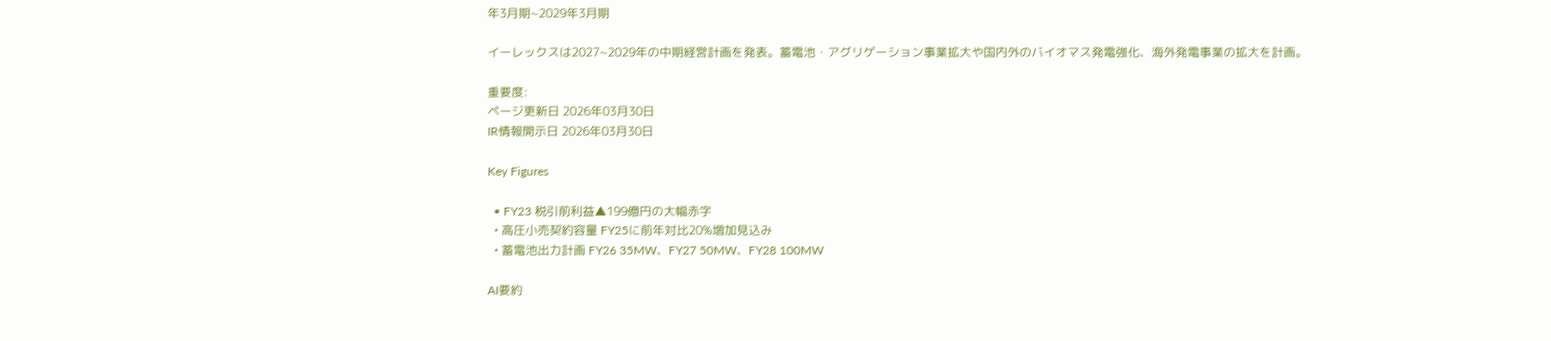年3月期~2029年3月期

イーレックスは2027~2029年の中期経営計画を発表。蓄電池・アグリゲーション事業拡大や国内外のバイオマス発電強化、海外発電事業の拡大を計画。

重要度:
ページ更新日 2026年03月30日
IR情報開示日 2026年03月30日

Key Figures

  • FY23 税引前利益▲199億円の大幅赤字
  • 高圧小売契約容量 FY25に前年対比20%増加見込み
  • 蓄電池出力計画 FY26 35MW、FY27 50MW、FY28 100MW

AI要約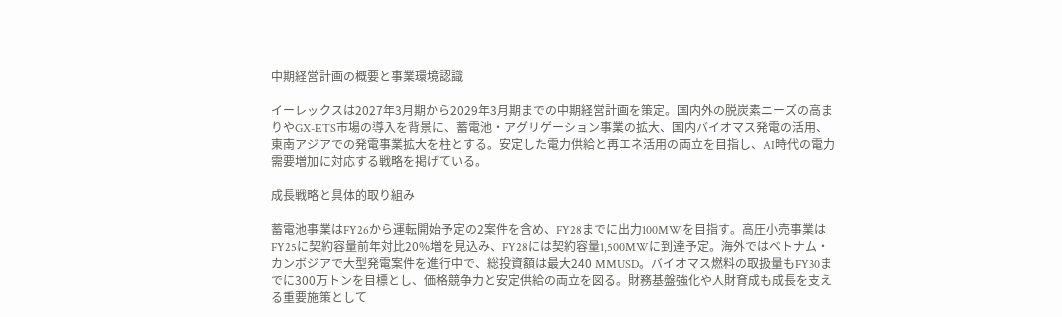中期経営計画の概要と事業環境認識

イーレックスは2027年3月期から2029年3月期までの中期経営計画を策定。国内外の脱炭素ニーズの高まりやGX-ETS市場の導入を背景に、蓄電池・アグリゲーション事業の拡大、国内バイオマス発電の活用、東南アジアでの発電事業拡大を柱とする。安定した電力供給と再エネ活用の両立を目指し、AI時代の電力需要増加に対応する戦略を掲げている。

成長戦略と具体的取り組み

蓄電池事業はFY26から運転開始予定の2案件を含め、FY28までに出力100MWを目指す。高圧小売事業はFY25に契約容量前年対比20%増を見込み、FY28には契約容量1,500MWに到達予定。海外ではベトナム・カンボジアで大型発電案件を進行中で、総投資額は最大240 MMUSD。バイオマス燃料の取扱量もFY30までに300万トンを目標とし、価格競争力と安定供給の両立を図る。財務基盤強化や人財育成も成長を支える重要施策として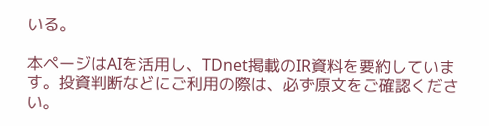いる。

本ページはAIを活用し、TDnet掲載のIR資料を要約しています。投資判断などにご利用の際は、必ず原文をご確認ください。